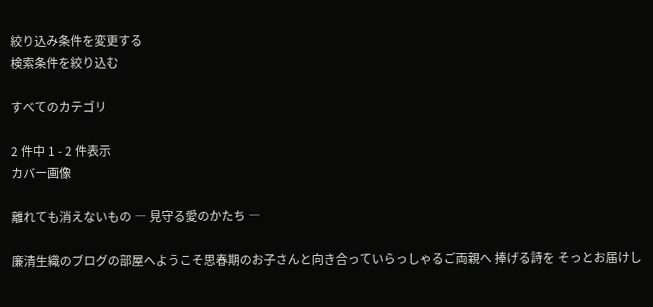絞り込み条件を変更する
検索条件を絞り込む

すべてのカテゴリ

2 件中 1 - 2 件表示
カバー画像

離れても消えないもの ― 見守る愛のかたち ―

廉清生織のブログの部屋へようこそ思春期のお子さんと向き合っていらっしゃるご両親へ 捧げる詩を そっとお届けし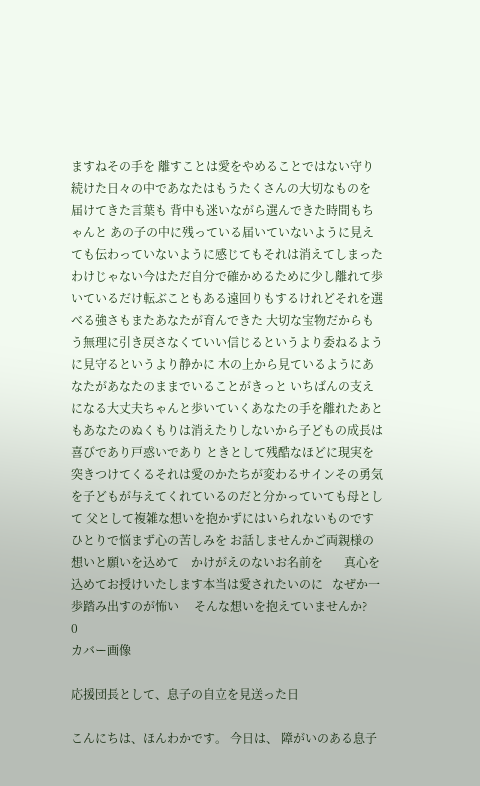ますねその手を 離すことは愛をやめることではない守り続けた日々の中であなたはもうたくさんの大切なものを 届けてきた言葉も 背中も迷いながら選んできた時間もちゃんと あの子の中に残っている届いていないように見えても伝わっていないように感じてもそれは消えてしまったわけじゃない今はただ自分で確かめるために少し離れて歩いているだけ転ぶこともある遠回りもするけれどそれを選べる強さもまたあなたが育んできた 大切な宝物だからもう無理に引き戻さなくていい信じるというより委ねるように見守るというより静かに 木の上から見ているようにあなたがあなたのままでいることがきっと いちばんの支えになる大丈夫ちゃんと歩いていくあなたの手を離れたあともあなたのぬくもりは消えたりしないから子どもの成長は 喜びであり戸惑いであり ときとして残酷なほどに現実を突きつけてくるそれは愛のかたちが変わるサインその勇気を子どもが与えてくれているのだと分かっていても母として 父として複雑な想いを抱かずにはいられないものですひとりで悩まず心の苦しみを お話しませんかご両親様の想いと願いを込めて    かけがえのないお名前を       真心を込めてお授けいたします本当は愛されたいのに   なぜか一歩踏み出すのが怖い     そんな想いを抱えていませんか?
0
カバー画像

応援団長として、息子の自立を見送った日

こんにちは、ほんわかです。 今日は、 障がいのある息子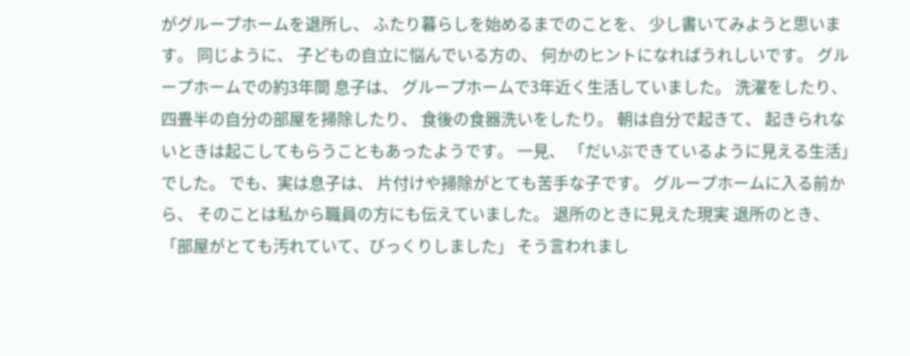がグループホームを退所し、 ふたり暮らしを始めるまでのことを、 少し書いてみようと思います。 同じように、 子どもの自立に悩んでいる方の、 何かのヒントになればうれしいです。 グループホームでの約3年間 息子は、 グループホームで3年近く生活していました。 洗濯をしたり、 四畳半の自分の部屋を掃除したり、 食後の食器洗いをしたり。 朝は自分で起きて、 起きられないときは起こしてもらうこともあったようです。 一見、 「だいぶできているように見える生活」でした。 でも、実は息子は、 片付けや掃除がとても苦手な子です。 グループホームに入る前から、 そのことは私から職員の方にも伝えていました。 退所のときに見えた現実 退所のとき、 「部屋がとても汚れていて、びっくりしました」 そう言われまし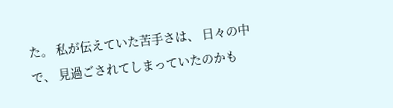た。 私が伝えていた苦手さは、 日々の中で、 見過ごされてしまっていたのかも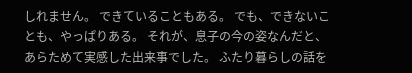しれません。 できていることもある。 でも、できないことも、やっぱりある。 それが、息子の今の姿なんだと、 あらためて実感した出来事でした。 ふたり暮らしの話を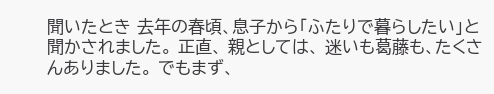聞いたとき 去年の春頃、息子から「ふたりで暮らしたい」と聞かされました。 正直、 親としては、 迷いも葛藤も、たくさんありました。 でもまず、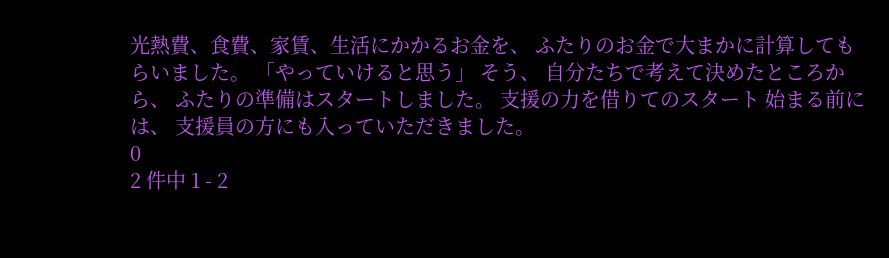光熱費、食費、家賃、生活にかかるお金を、 ふたりのお金で大まかに計算してもらいました。 「やっていけると思う」 そう、 自分たちで考えて決めたところから、 ふたりの準備はスタートしました。 支援の力を借りてのスタート 始まる前には、 支援員の方にも入っていただきました。
0
2 件中 1 - 2